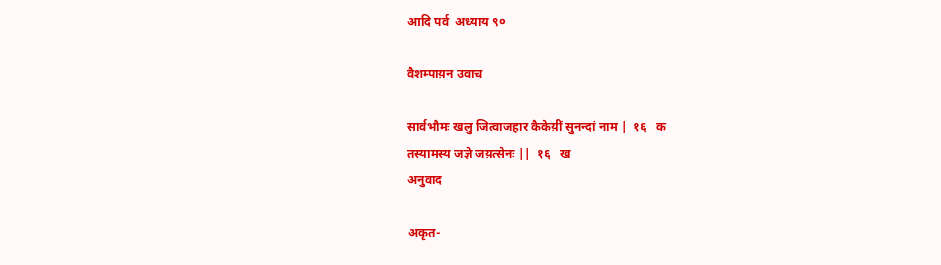आदि पर्व  अध्याय ९०

वैशम्पाय़न उवाच

सार्वभौमः खलु जित्वाजहार कैकेय़ीं सुनन्दां नाम |  १६   क
तस्यामस्य जज्ञे जय़त्सेनः ||  १६   ख
अनुवाद

अकृत-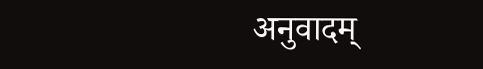अनुवादम्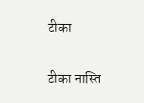टीका

टीका नास्ति